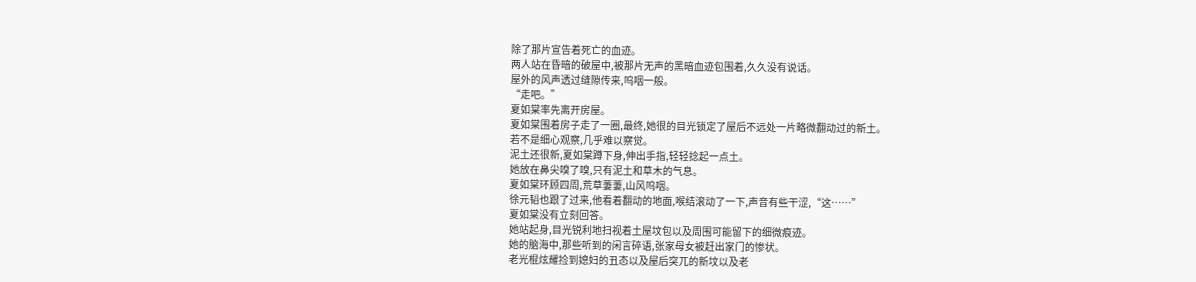除了那片宣告着死亡的血迹。
两人站在昏暗的破屋中,被那片无声的黑暗血迹包围着,久久没有说话。
屋外的风声透过缝隙传来,呜咽一般。
“走吧。”
夏如棠率先离开房屋。
夏如棠围着房子走了一圈,最终,她很的目光锁定了屋后不远处一片略微翻动过的新土。
若不是细心观察,几乎难以察觉。
泥土还很新,夏如棠蹲下身,伸出手指,轻轻捻起一点土。
她放在鼻尖嗅了嗅,只有泥土和草木的气息。
夏如棠环顾四周,荒草萋萋,山风呜咽。
徐元韬也跟了过来,他看着翻动的地面,喉结滚动了一下,声音有些干涩,“这……”
夏如棠没有立刻回答。
她站起身,目光锐利地扫视着土屋坟包以及周围可能留下的细微痕迹。
她的脑海中,那些听到的闲言碎语,张家母女被赶出家门的惨状。
老光棍炫耀捡到媳妇的丑态以及屋后突兀的新坟以及老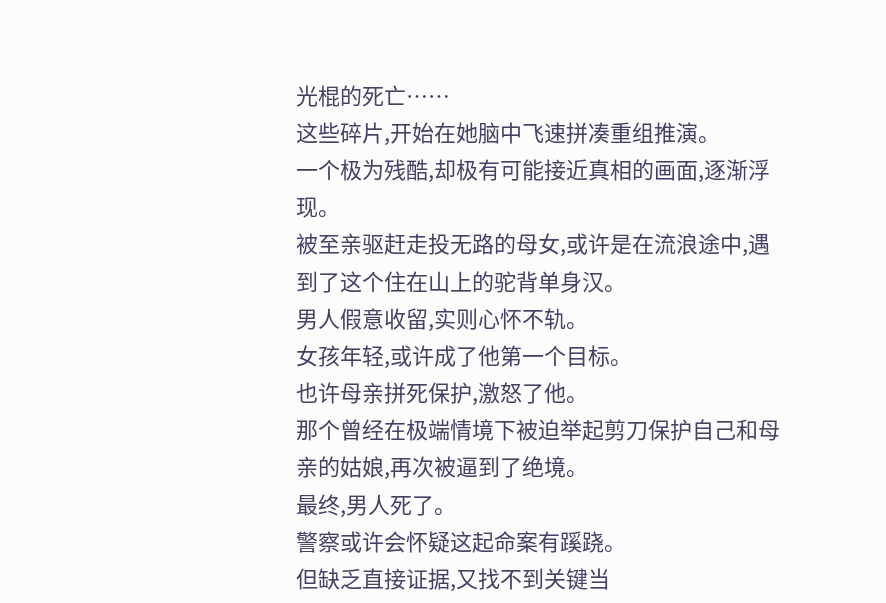光棍的死亡……
这些碎片,开始在她脑中飞速拼凑重组推演。
一个极为残酷,却极有可能接近真相的画面,逐渐浮现。
被至亲驱赶走投无路的母女,或许是在流浪途中,遇到了这个住在山上的驼背单身汉。
男人假意收留,实则心怀不轨。
女孩年轻,或许成了他第一个目标。
也许母亲拼死保护,激怒了他。
那个曾经在极端情境下被迫举起剪刀保护自己和母亲的姑娘,再次被逼到了绝境。
最终,男人死了。
警察或许会怀疑这起命案有蹊跷。
但缺乏直接证据,又找不到关键当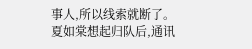事人,所以线索就断了。
夏如棠想起归队后,通讯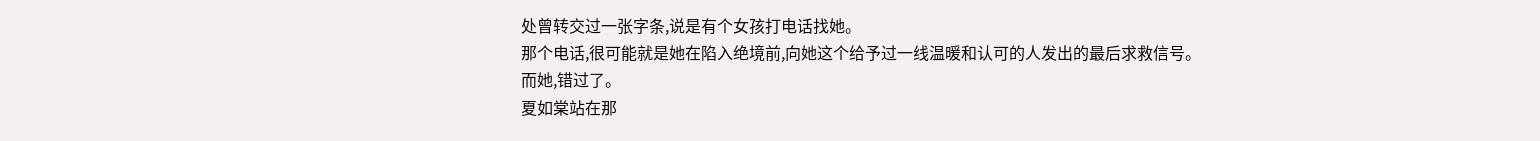处曾转交过一张字条,说是有个女孩打电话找她。
那个电话,很可能就是她在陷入绝境前,向她这个给予过一线温暖和认可的人发出的最后求救信号。
而她,错过了。
夏如棠站在那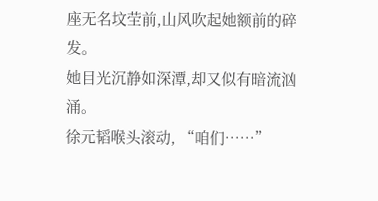座无名坟茔前,山风吹起她额前的碎发。
她目光沉静如深潭,却又似有暗流汹涌。
徐元韬喉头滚动, “咱们……”